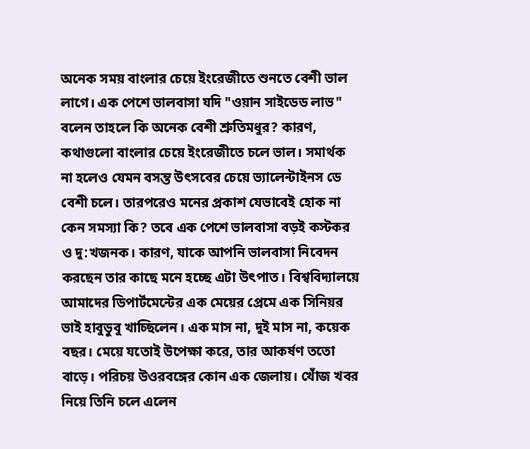অনেক সময় বাংলার চেয়ে ইংরেজীতে শুনতে বেশী ভাল লাগে। এক পেশে ভালবাসা যদি "ওয়ান সাইডেড লাভ" বলেন তাহলে কি অনেক বেশী শ্রুতিমধুর? কারণ, কথাগুলো বাংলার চেয়ে ইংরেজীতে চলে ভাল। সমার্থক না হলেও যেমন বসন্ত উৎসবের চেয়ে ভ্যালেন্টাইনস ডে বেশী চলে। তারপরেও মনের প্রকাশ যেভাবেই হোক না কেন সমস্যা কি? তবে এক পেশে ভালবাসা বড়ই কস্টকর ও দু:খজনক। কারণ, যাকে আপনি ভালবাসা নিবেদন করছেন তার কাছে মনে হচ্ছে এটা উৎপাত। বিশ্ববিদ্যালয়ে আমাদের ডিপার্টমেন্টের এক মেয়ের প্রেমে এক সিনিয়র ভাই হাবুডুবু খাচ্ছিলেন। এক মাস না, দুই মাস না, কয়েক বছর। মেয়ে যতোই উপেক্ষা করে, তার আকর্ষণ ততো বাড়ে। পরিচয় উওরবঙ্গের কোন এক জেলায়। খোঁজ খবর নিয়ে তিনি চলে এলেন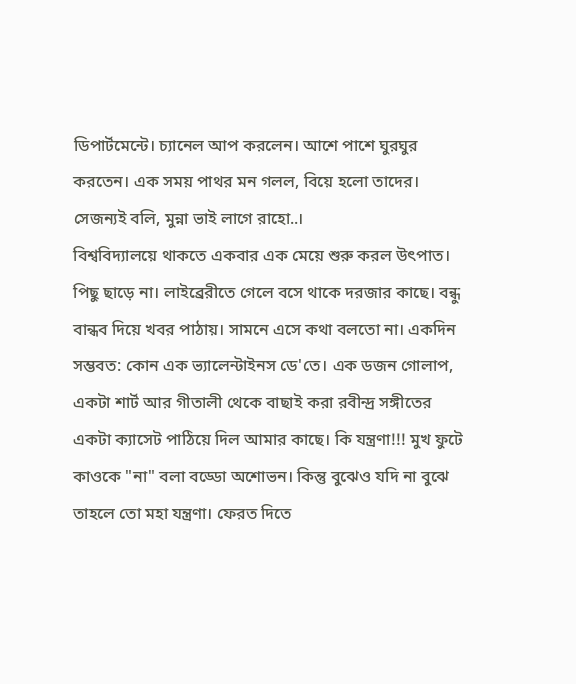ডিপার্টমেন্টে। চ্যানেল আপ করলেন। আশে পাশে ঘুরঘুর করতেন। এক সময় পাথর মন গলল, বিয়ে হলো তাদের। সেজন্যই বলি, মুন্না ভাই লাগে রাহো..।
বিশ্ববিদ্যালয়ে থাকতে একবার এক মেয়ে শুরু করল উৎপাত। পিছু ছাড়ে না। লাইব্রেরীতে গেলে বসে থাকে দরজার কাছে। বন্ধু বান্ধব দিয়ে খবর পাঠায়। সামনে এসে কথা বলতো না। একদিন সম্ভবত: কোন এক ভ্যালেন্টাইনস ডে'তে। এক ডজন গোলাপ, একটা শার্ট আর গীতালী থেকে বাছাই করা রবীন্দ্র সঙ্গীতের একটা ক্যাসেট পাঠিয়ে দিল আমার কাছে। কি যন্ত্রণা!!! মুখ ফুটে কাওকে "না" বলা বড্ডো অশোভন। কিন্তু বুঝেও যদি না বুঝে তাহলে তো মহা যন্ত্রণা। ফেরত দিতে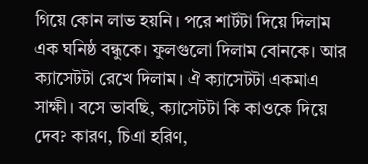গিয়ে কোন লাভ হয়নি। পরে শার্টটা দিয়ে দিলাম এক ঘনিষ্ঠ বন্ধুকে। ফুলগুলো দিলাম বোনকে। আর ক্যাসেটটা রেখে দিলাম। ঐ ক্যাসেটটা একমাএ সাক্ষী। বসে ভাবছি, ক্যাসেটটা কি কাওকে দিয়ে দেব? কারণ, চিএা হরিণ,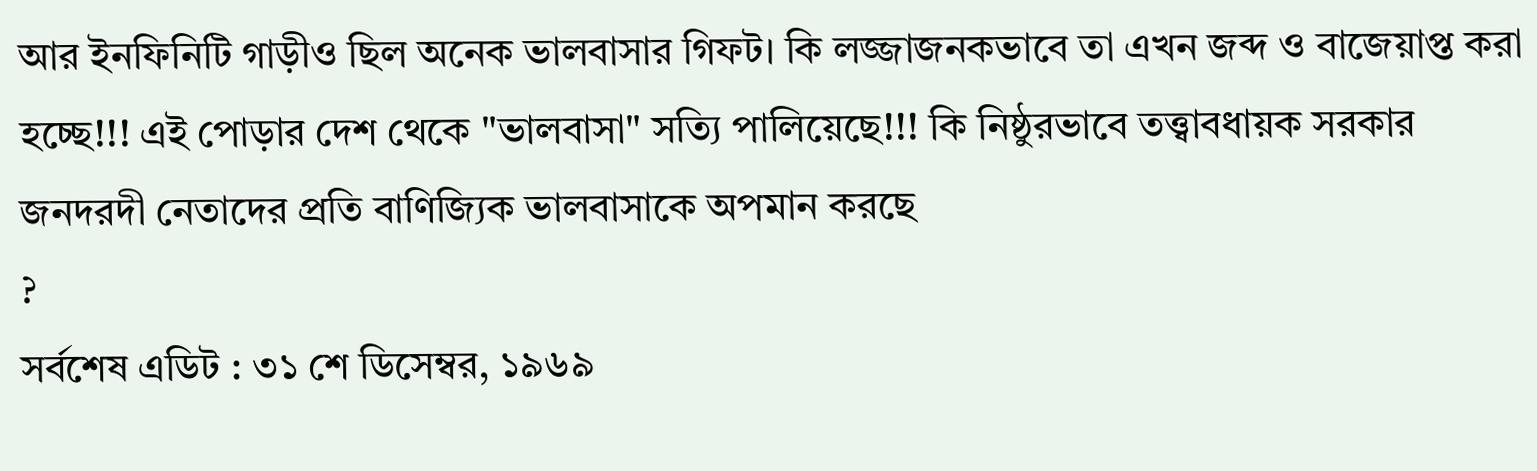আর ইনফিনিটি গাড়ীও ছিল অনেক ভালবাসার গিফট। কি লজ্জাজনকভাবে তা এখন জব্দ ও বাজেয়াপ্ত করা হচ্ছে!!! এই পোড়ার দেশ থেকে "ভালবাসা" সত্যি পালিয়েছে!!! কি নিষ্ঠুরভাবে তত্ত্বাবধায়ক সরকার জনদরদী নেতাদের প্রতি বাণিজ্যিক ভালবাসাকে অপমান করছে
?
সর্বশেষ এডিট : ৩১ শে ডিসেম্বর, ১৯৬৯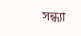সন্ধ্যা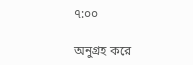৭:০০

অনুগ্রহ করে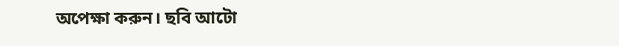অপেক্ষা করুন। ছবি আটো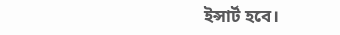ইন্সার্ট হবে।